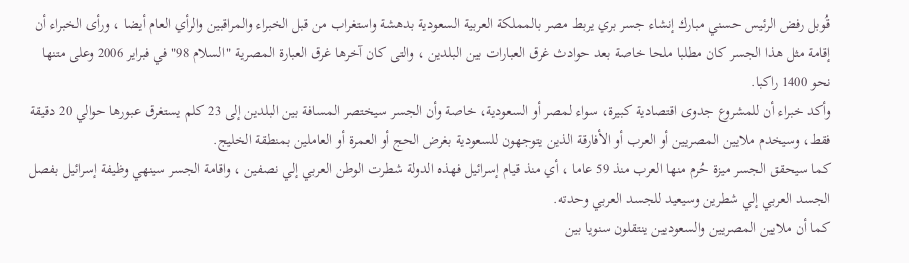قُوبل رفض الرئيس حسني مبارك إنشاء جسر بري يربط مصر بالمملكة العربية السعودية بدهشة واستغراب من قبل الخبراء والمراقبين والرأي العام أيضا ، ورأى الخبراء أن إقامة مثل هذا الجسر كان مطلبا ملحا خاصة بعد حوادث غرق العبارات بين البلدين ، والتى كان آخرها غرق العبارة المصرية "السلام 98" في فبراير 2006 وعلى متنها نحو 1400 راكبا.
وأكد خبراء أن للمشروع جدوى اقتصادية كبيرة، سواء لمصر أو السعودية، خاصة وأن الجسر سيختصر المسافة بين البلدين إلى 23 كلم يستغرق عبورها حوالي 20 دقيقة فقط، وسيخدم ملايين المصريين أو العرب أو الأفارقة الذين يتوجهون للسعودية بغرض الحج أو العمرة أو العاملين بمنطقة الخليج.
كما سيحقق الجسر ميزة حُرم منها العرب منذ 59 عاما ، أي منذ قيام إسرائيل فهذه الدولة شطرت الوطن العربي إلي نصفين ، واقامة الجسر سينهي وظيفة إسرائيل بفصل الجسد العربي إلي شطرين وسيعيد للجسد العربي وحدته.
كما أن ملايين المصريين والسعوديين ينتقلون سنويا بين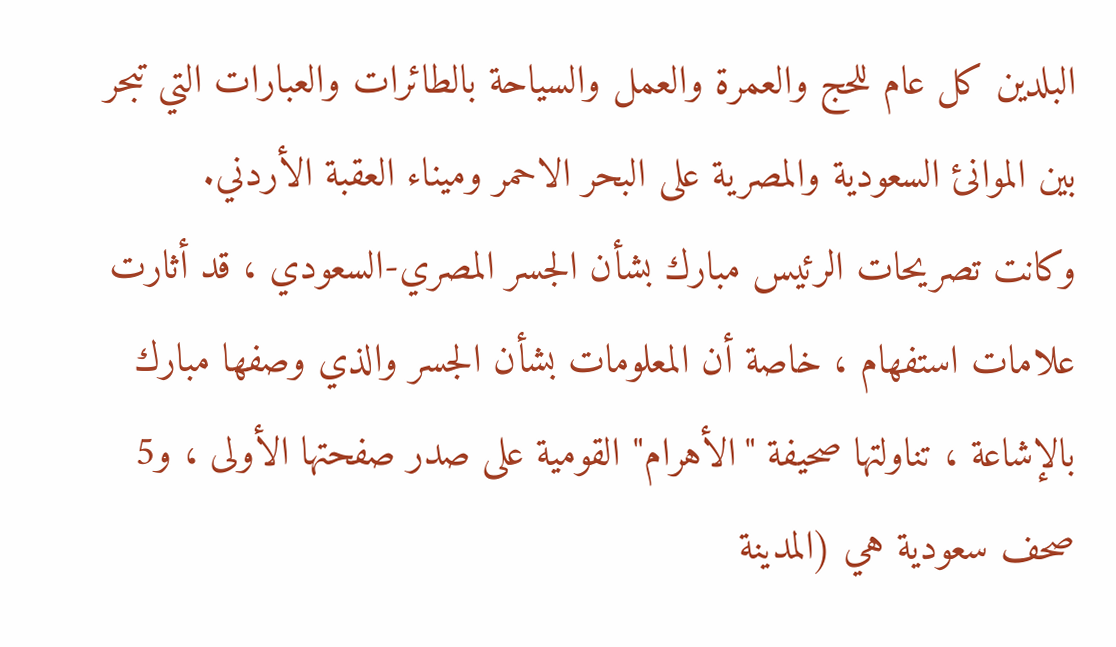البلدين كل عام للحج والعمرة والعمل والسياحة بالطائرات والعبارات التي تبحر بين الموانئ السعودية والمصرية على البحر الاحمر وميناء العقبة الأردني.
وكانت تصريحات الرئيس مبارك بشأن الجسر المصري-السعودي ، قد أثارت علامات استفهام ، خاصة أن المعلومات بشأن الجسر والذي وصفها مبارك بالإشاعة ، تناولتها صحيفة "الأهرام" القومية على صدر صفحتها الأولى ، و5 صحف سعودية هي (المدينة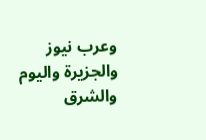وعرب نيوز والجزيرة واليوم والشرق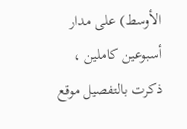الأوسط) على مدار أسبوعين كاملين ، ذكرت بالتفصيل موقع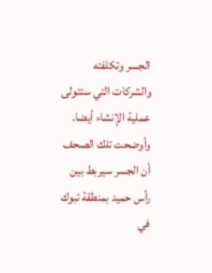الجسر وتكلفته والشركات التي ستتولى عملية الإنشاء أيضا.
وأوضحت تلك الصحف أن الجسر سيربط بين رأس حميد بمنطقة تبوك في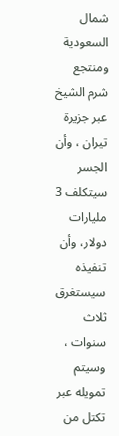شمال السعودية ومنتجع شرم الشيخ عبر جزيرة تيران ، وأن الجسر سيتكلف 3 مليارات دولار، وأن تنفيذه سيستغرق ثلاث سنوات ، وسيتم تمويله عبر تكتل من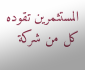المستثمرين تقوده كل من شركة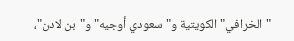"الخرافي" الكويتية و"سعودي أوجيه" و"بن لادن"،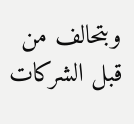وبتحالف من قبل الشركات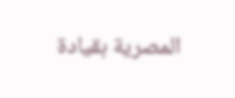المصرية بقيادة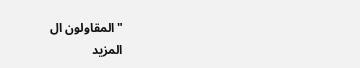"المقاولون ال
المزيد